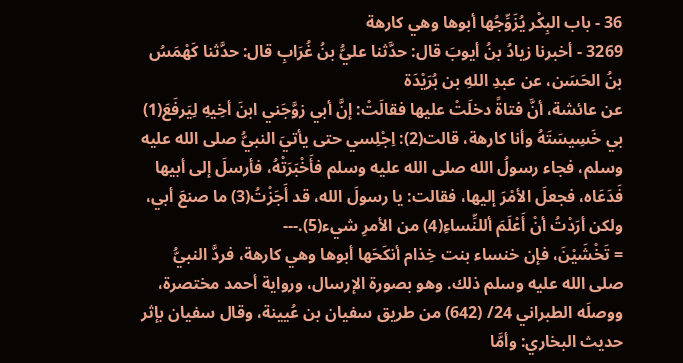36 - باب البِكْر يُزَوِّجُها أبوها وهي كارهة
3269 - أخبرنا زيادُ بنُ أيوبَ قال: حدَّثنا عليُّ بنُ غُرَابِ قال: حدَّثنا كَهْمَسُ بنُ الحَسَن، عن عبدِ اللهِ بن بُرَيْدَة
عن عائشة، أنَّ فتاةً دخلَتْ عليها فقالَتْ: إنَّ أبي زوَّجَني ابنَ أخِيهِ لِيَرفَعَ(1) بي خَسِيسَتَهُ وأنا كارهة، قالت(2): اِجْلِسي حتى يأتيَ النبيُّ صلى الله عليه وسلم، فجاء رسولُ الله صلى الله عليه وسلم فأَخْبَرَتْهُ، فأرسلَ إلى أبيها فَدَعَاه، فجعلَ الأمْرَ إليها، فقالت: يا رسولَ الله، قد أَجَزْتُ(3) ما صنعَ أبي، ولكن أرَدْتُ أنْ أَعْلَمَ أللنِّساءِ(4) من الأمرِ شيء(5).---
= تَخْشَيْنَ، فإن خنساء بنت خِذام أنكَحَها أبوها وهي كارهة، فردَّ النبيُّ صلى الله عليه وسلم ذلك. وهو بصورة الإرسال، ورواية أحمد مختصرة، ووصلَه الطبراني 24/ (642) من طريق سفيان بن عُيينة، وقال سفيان بإثر حديث البخاري: وأمَّا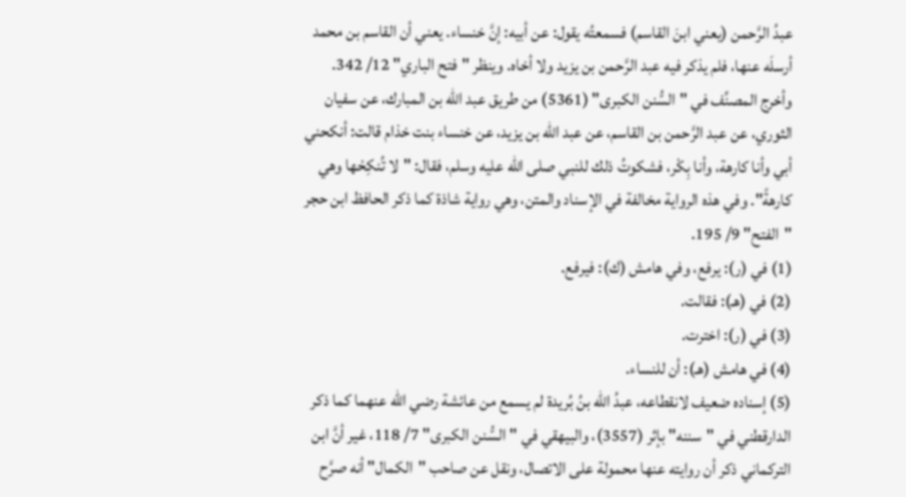عبدُ الرَّحمن (يعني ابنَ القاسم) فسمعتُه يقول: عن أبيه: إنَّ خنساء. يعني أن القاسم بن محمد أرسلَه عنها، فلم يذكر فيه عبد الرَّحمن بن يزيد ولا أخاه. وينظر "فتح الباري" 12/ 342.
وأخرج المصنِّف في "السُّنن الكبرى" (5361) من طريق عبد الله بن المبارك، عن سفيان الثوري، عن عبد الرَّحمن بن القاسم، عن عبد الله بن يزيد، عن خنساء بنت خذام قالت: أنكحني أبي وأنا كارهة، وأنا بِكْر، فشكوتُ ذلك للنبي صلى الله عليه وسلم، فقال: "لا تُنكِحْها وهي كارهةً". وفي هذه الرواية مخالفة في الإسناد والمتن، وهي رواية شاذة كما ذكر الحافظ ابن حجر "الفتح" 9/ 195.
(1) في (ر): يرفع، وفي هامش (ك): فيرفع.
(2) في (هـ): فقالت.
(3) في (ر): اخترت.
(4) في هامش (هـ): أن للنساء.
(5) إسناده ضعيف لانقطاعه، عبدُ الله بنُ بُريدة لم يسمع من عائشة رضي الله عنهما كما ذكر الدارقطني في "سننه" بإثر (3557)، والبيهقي في "السُّنن الكبرى" 7/ 118، غير أنَّ ابن التركماني ذكر أن روايته عنها محمولة على الاتصال، ونقل عن صاحب "الكمال" أنه صرَّح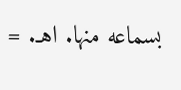بسماعه منها. اهـ. =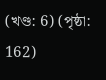(খণ্ড: 6) (পৃষ্ঠা: 162)